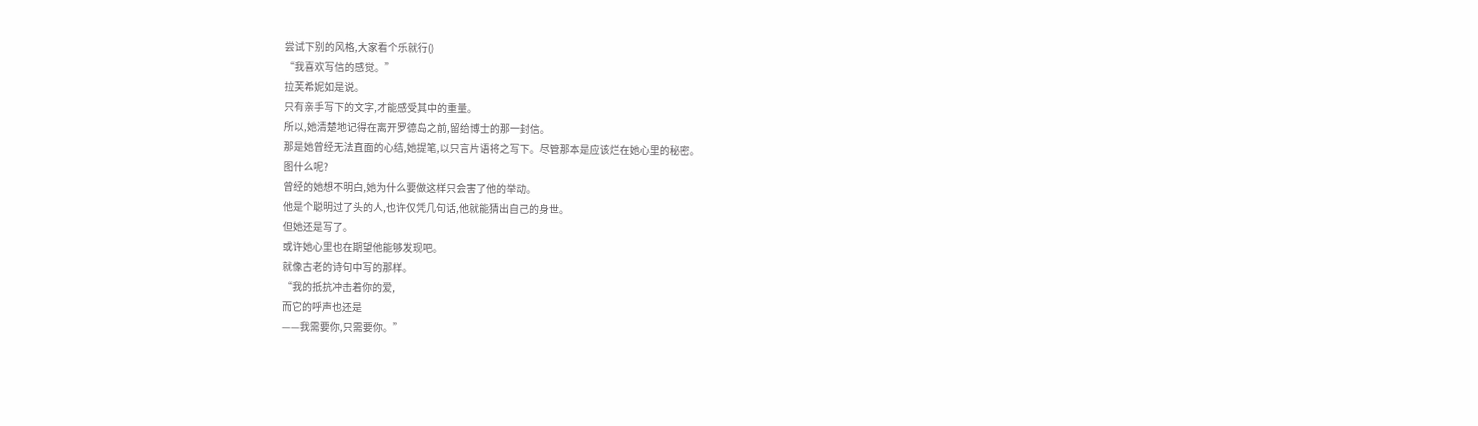尝试下别的风格,大家看个乐就行()
“我喜欢写信的感觉。”
拉芙希妮如是说。
只有亲手写下的文字,才能感受其中的重量。
所以,她清楚地记得在离开罗德岛之前,留给博士的那一封信。
那是她曾经无法直面的心结,她提笔,以只言片语将之写下。尽管那本是应该烂在她心里的秘密。
图什么呢?
曾经的她想不明白,她为什么要做这样只会害了他的举动。
他是个聪明过了头的人,也许仅凭几句话,他就能猜出自己的身世。
但她还是写了。
或许她心里也在期望他能够发现吧。
就像古老的诗句中写的那样。
“我的抵抗冲击着你的爱,
而它的呼声也还是
——我需要你,只需要你。”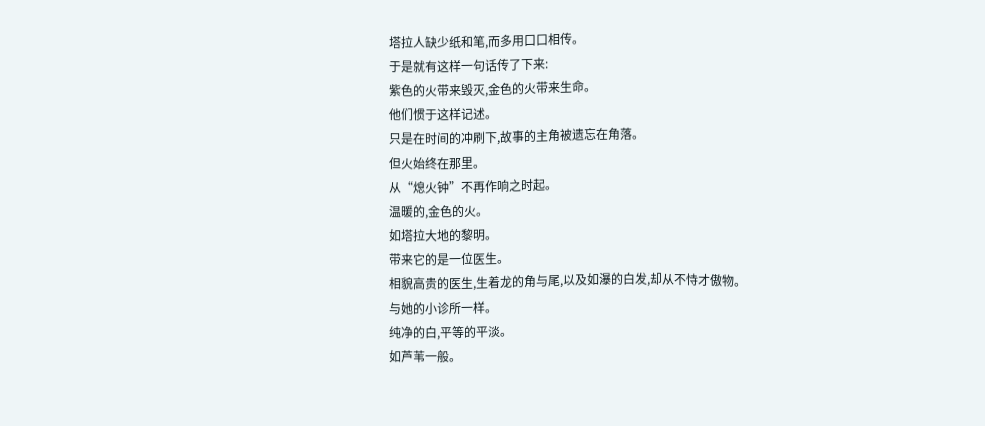塔拉人缺少纸和笔,而多用口口相传。
于是就有这样一句话传了下来:
紫色的火带来毁灭,金色的火带来生命。
他们惯于这样记述。
只是在时间的冲刷下,故事的主角被遗忘在角落。
但火始终在那里。
从“熄火钟”不再作响之时起。
温暖的,金色的火。
如塔拉大地的黎明。
带来它的是一位医生。
相貌高贵的医生,生着龙的角与尾,以及如瀑的白发,却从不恃才傲物。
与她的小诊所一样。
纯净的白,平等的平淡。
如芦苇一般。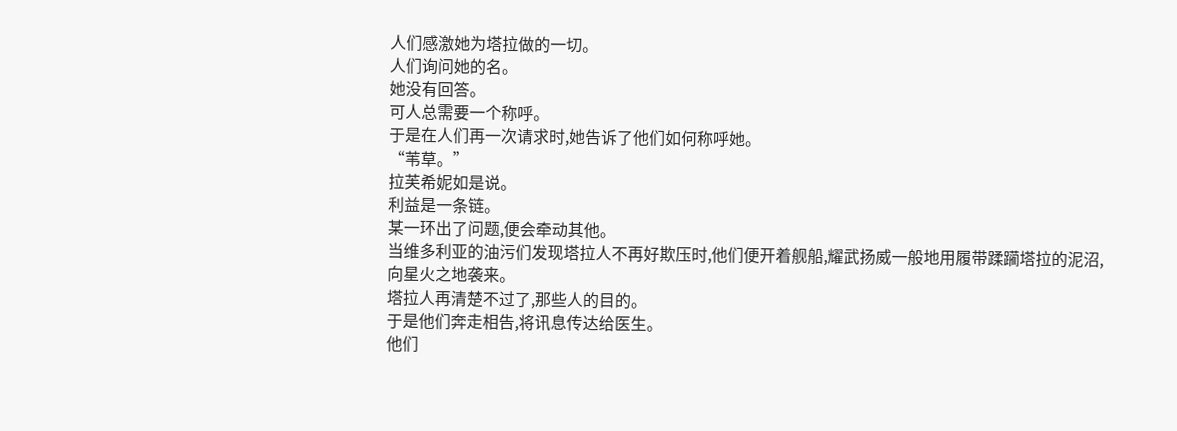人们感激她为塔拉做的一切。
人们询问她的名。
她没有回答。
可人总需要一个称呼。
于是在人们再一次请求时,她告诉了他们如何称呼她。
“苇草。”
拉芙希妮如是说。
利益是一条链。
某一环出了问题,便会牵动其他。
当维多利亚的油污们发现塔拉人不再好欺压时,他们便开着舰船,耀武扬威一般地用履带蹂躏塔拉的泥沼,向星火之地袭来。
塔拉人再清楚不过了,那些人的目的。
于是他们奔走相告,将讯息传达给医生。
他们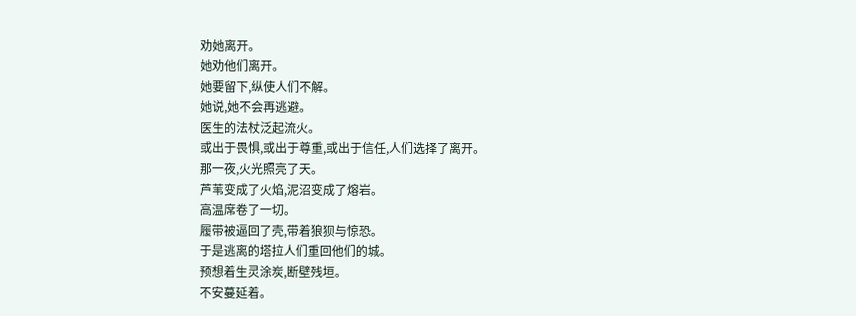劝她离开。
她劝他们离开。
她要留下,纵使人们不解。
她说,她不会再逃避。
医生的法杖泛起流火。
或出于畏惧,或出于尊重,或出于信任,人们选择了离开。
那一夜,火光照亮了天。
芦苇变成了火焰,泥沼变成了熔岩。
高温席卷了一切。
履带被逼回了壳,带着狼狈与惊恐。
于是逃离的塔拉人们重回他们的城。
预想着生灵涂炭,断壁残垣。
不安蔓延着。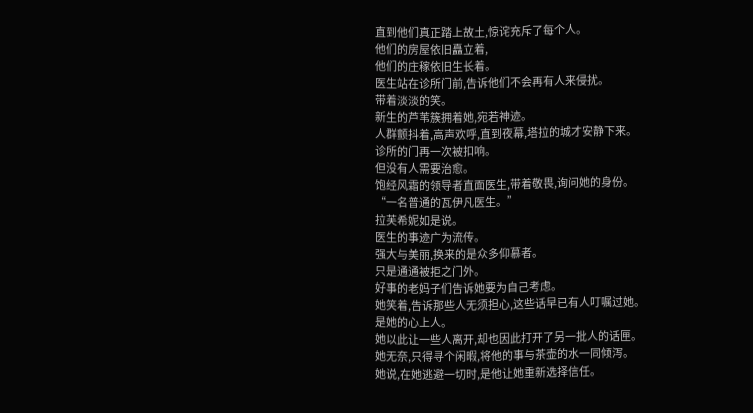直到他们真正踏上故土,惊诧充斥了每个人。
他们的房屋依旧矗立着,
他们的庄稼依旧生长着。
医生站在诊所门前,告诉他们不会再有人来侵扰。
带着淡淡的笑。
新生的芦苇簇拥着她,宛若神迹。
人群颤抖着,高声欢呼,直到夜幕,塔拉的城才安静下来。
诊所的门再一次被扣响。
但没有人需要治愈。
饱经风霜的领导者直面医生,带着敬畏,询问她的身份。
“一名普通的瓦伊凡医生。”
拉芙希妮如是说。
医生的事迹广为流传。
强大与美丽,换来的是众多仰慕者。
只是通通被拒之门外。
好事的老妈子们告诉她要为自己考虑。
她笑着,告诉那些人无须担心,这些话早已有人叮嘱过她。
是她的心上人。
她以此让一些人离开,却也因此打开了另一批人的话匣。
她无奈,只得寻个闲暇,将他的事与茶壶的水一同倾泻。
她说,在她逃避一切时,是他让她重新选择信任。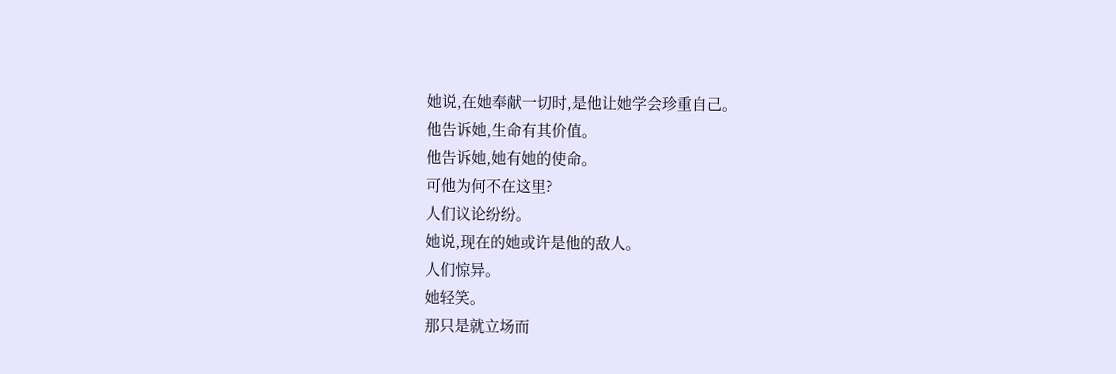她说,在她奉献一切时,是他让她学会珍重自己。
他告诉她,生命有其价值。
他告诉她,她有她的使命。
可他为何不在这里?
人们议论纷纷。
她说,现在的她或许是他的敌人。
人们惊异。
她轻笑。
那只是就立场而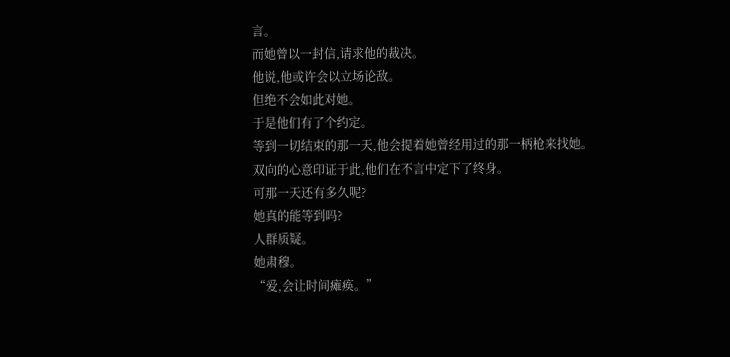言。
而她曾以一封信,请求他的裁决。
他说,他或许会以立场论敌。
但绝不会如此对她。
于是他们有了个约定。
等到一切结束的那一天,他会提着她曾经用过的那一柄枪来找她。
双向的心意印证于此,他们在不言中定下了终身。
可那一天还有多久呢?
她真的能等到吗?
人群质疑。
她肃穆。
“爱,会让时间瘫痪。”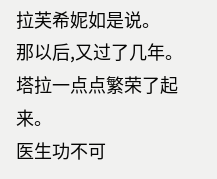拉芙希妮如是说。
那以后,又过了几年。
塔拉一点点繁荣了起来。
医生功不可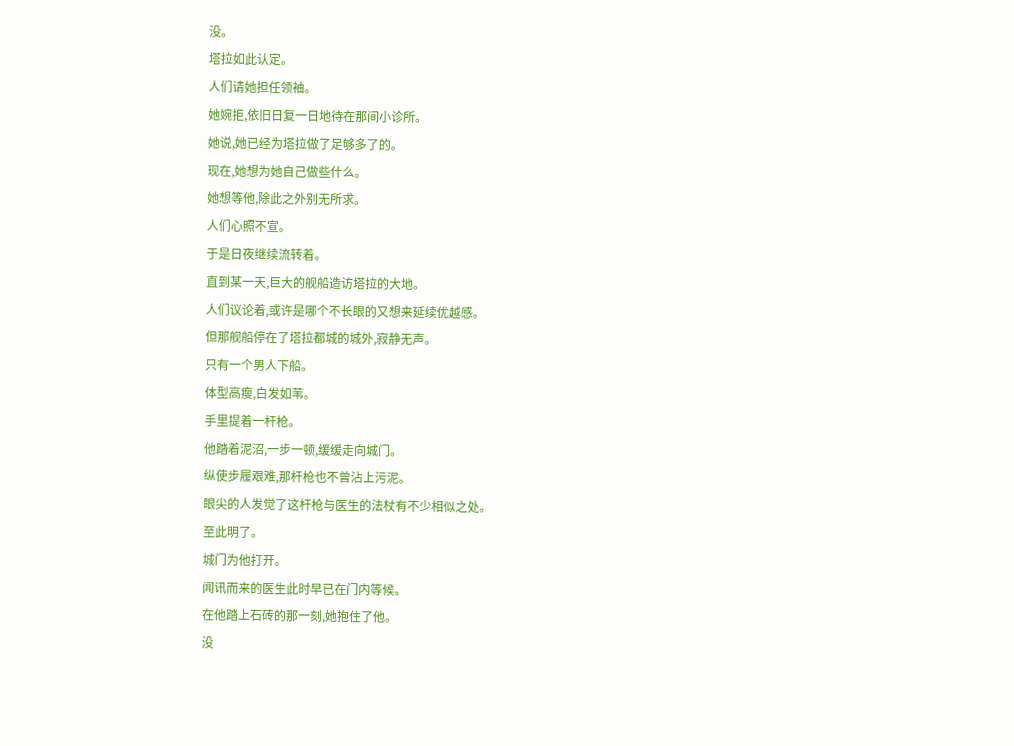没。
塔拉如此认定。
人们请她担任领袖。
她婉拒,依旧日复一日地待在那间小诊所。
她说,她已经为塔拉做了足够多了的。
现在,她想为她自己做些什么。
她想等他,除此之外别无所求。
人们心照不宣。
于是日夜继续流转着。
直到某一天,巨大的舰船造访塔拉的大地。
人们议论着,或许是哪个不长眼的又想来延续优越感。
但那舰船停在了塔拉都城的城外,寂静无声。
只有一个男人下船。
体型高瘦,白发如苇。
手里提着一杆枪。
他踏着泥沼,一步一顿,缓缓走向城门。
纵使步履艰难,那杆枪也不曾沾上污泥。
眼尖的人发觉了这杆枪与医生的法杖有不少相似之处。
至此明了。
城门为他打开。
闻讯而来的医生此时早已在门内等候。
在他踏上石砖的那一刻,她抱住了他。
没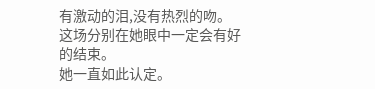有激动的泪,没有热烈的吻。
这场分别在她眼中一定会有好的结束。
她一直如此认定。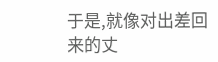于是,就像对出差回来的丈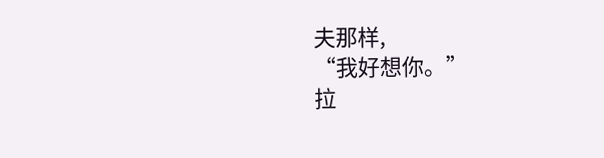夫那样,
“我好想你。”
拉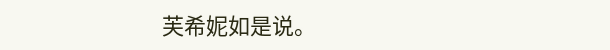芙希妮如是说。